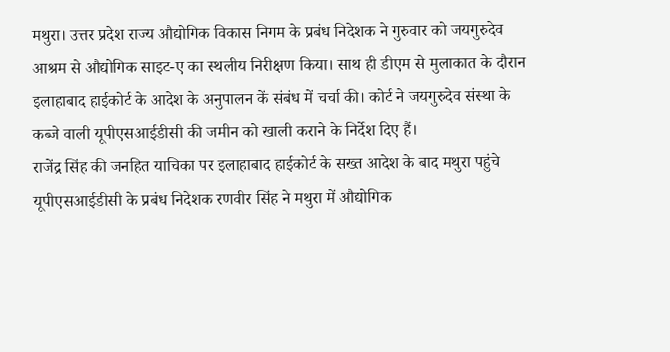मथुरा। उत्तर प्रदेश राज्य औद्योगिक विकास निगम के प्रबंध निदेशक ने गुरुवार को जयगुरुदेव आश्रम से औद्योगिक साइट-ए का स्थलीय निरीक्षण किया। साथ ही डीएम से मुलाकात के दौरान इलाहाबाद हाईकोर्ट के आदेश के अनुपालन कें संबंध में चर्चा की। कोर्ट ने जयगुरुदेव संस्था के कब्जे वाली यूपीएसआईडीसी की जमीन को खाली कराने के निर्देश दिए हैं।
राजेंद्र सिंह की जनहित याचिका पर इलाहाबाद हाईकोर्ट के सख्त आदेश के बाद मथुरा पहुंचे यूपीएसआईडीसी के प्रबंध निदेशक रणवीर सिंह ने मथुरा में औद्योगिक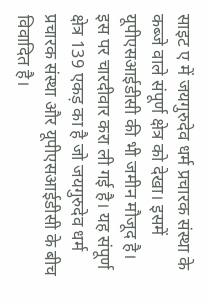साइट ए में जयगुरुदेव धर्म प्रचारक संस्था के कब्जे वाले संपूर्ण क्षेत्र को देखा। इसमें यूपीएसआईडीसी की भी जमीन मौजूद है। इस पर चारदीवार करा ली गई है। यह संपूर्ण क्षेत्र 139 एकड़ का है जो जयगुरुदेव धर्म प्रचारक संस्था और यूपीएसआईडीसी के बीच विवादित है।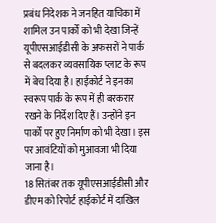प्रबंध निदेशक ने जनहित याचिका में शामिल उन पार्कों को भी देखा जिन्हें यूपीएसआईडीसी के अफसरों ने पार्क से बदलकर व्यवसायिक प्लाट के रूप में बेच दिया है। हाईकोर्ट ने इनका स्वरूप पार्क के रूप में ही बरकरार रखने के निर्देश दिए हैं। उन्होंने इन पार्कों पर हुए निर्माण को भी देखा। इस पर आवंटियों को मुआवजा भी दिया जाना है।
18 सितंबर तक यूपीएसआईडीसी और डीएम को रिपोर्ट हाईकोर्ट में दाखिल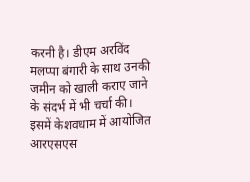करनी है। डीएम अरविंद मलप्पा बंगारी के साथ उनकी जमीन को खाली कराए जाने के संदर्भ में भी चर्चा की। इसमें केशवधाम में आयोजित आरएसएस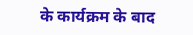के कार्यक्रम के बाद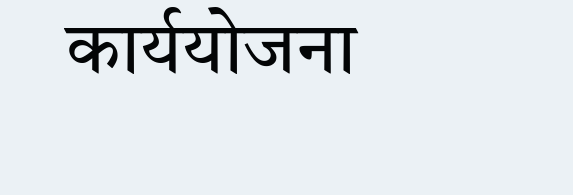कार्ययोजना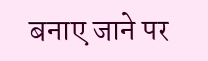बनाए जाने पर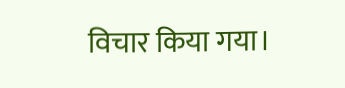विचार किया गया।